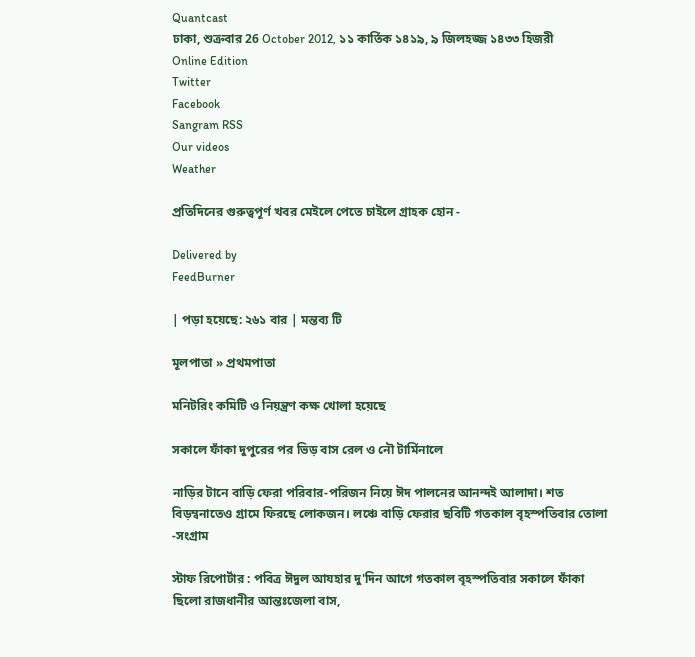Quantcast
ঢাকা, শুক্রবার 26 October 2012, ১১ কার্তিক ১৪১৯, ৯ জিলহজ্জ ১৪৩৩ হিজরী
Online Edition
Twitter
Facebook
Sangram RSS
Our videos
Weather

প্রতিদিনের গুরুত্বপূর্ণ খবর মেইলে পেতে চাইলে গ্রাহক হোন -

Delivered by
FeedBurner

| পড়া হয়েছে: ২৬১ বার | মন্তব্য টি

মূলপাতা » প্রথমপাতা

মনিটরিং কমিটি ও নিয়ন্ত্রণ কক্ষ খোলা হয়েছে

সকালে ফাঁকা দুপুরের পর ভিড় বাস রেল ও নৌ টার্মিনালে

নাড়ির টানে বাড়ি ফেরা পরিবার-পরিজন নিয়ে ঈদ পালনের আনন্দই আলাদা। শত বিড়ম্বনাতেও গ্রামে ফিরছে লোকজন। লঞ্চে বাড়ি ফেরার ছবিটি গতকাল বৃহস্পতিবার তোলা -সংগ্রাম

স্টাফ রিপোর্টার : পবিত্র ঈদুল আযহার দু'দিন আগে গতকাল বৃহস্পতিবার সকালে ফাঁকা ছিলো রাজধানীর আন্তঃজেলা বাস,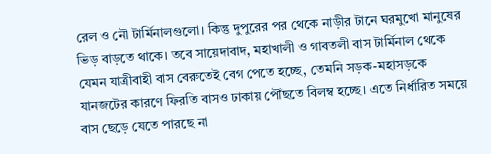রেল ও নৌ টার্মিনালগুলো। কিন্তু দুপুরের পর থেকে নাড়ীর টানে ঘরমুখো মানুষের ভিড় বাড়তে থাকে। তবে সায়েদাবাদ, মহাখালী ও গাবতলী বাস টার্মিনাল থেকে যেমন যাত্রীবাহী বাস বেরুতেই বেগ পেতে হচ্ছে, তেমনি সড়ক-মহাসড়কে যানজটের কারণে ফিরতি বাসও ঢাকায় পৌঁছতে বিলম্ব হচ্ছে। এতে নির্ধারিত সময়ে বাস ছেড়ে যেতে পারছে না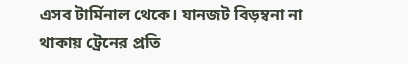এসব টার্মিনাল থেকে। যানজট বিড়ম্বনা না থাকায় ট্রেনের প্রতি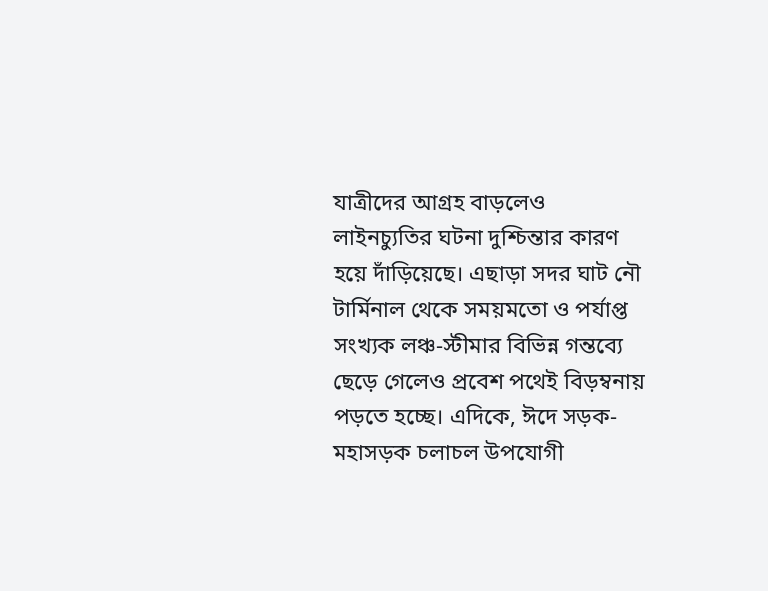যাত্রীদের আগ্রহ বাড়লেও লাইনচ্যুতির ঘটনা দুশ্চিন্তার কারণ হয়ে দাঁড়িয়েছে। এছাড়া সদর ঘাট নৌ টার্মিনাল থেকে সময়মতো ও পর্যাপ্ত সংখ্যক লঞ্চ-স্টীমার বিভিন্ন গন্তব্যে ছেড়ে গেলেও প্রবেশ পথেই বিড়ম্বনায় পড়তে হচ্ছে। এদিকে, ঈদে সড়ক-মহাসড়ক চলাচল উপযোগী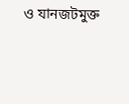ও যানজটমুক্ত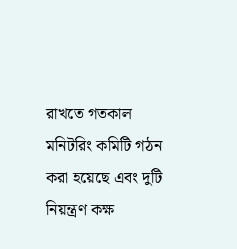রাখতে গতকাল মনিটরিং কমিটি গঠন করা হয়েছে এবং দুটি নিয়ন্ত্রণ কক্ষ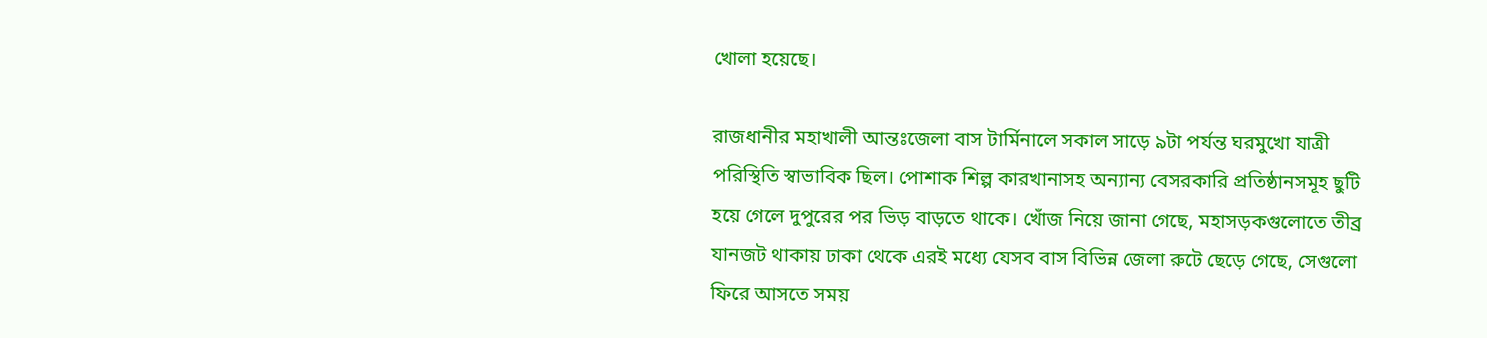খোলা হয়েছে।

রাজধানীর মহাখালী আন্তঃজেলা বাস টার্মিনালে সকাল সাড়ে ৯টা পর্যন্ত ঘরমুখো যাত্রী পরিস্থিতি স্বাভাবিক ছিল। পোশাক শিল্প কারখানাসহ অন্যান্য বেসরকারি প্রতিষ্ঠানসমূহ ছুটি হয়ে গেলে দুপুরের পর ভিড় বাড়তে থাকে। খোঁজ নিয়ে জানা গেছে, মহাসড়কগুলোতে তীব্র যানজট থাকায় ঢাকা থেকে এরই মধ্যে যেসব বাস বিভিন্ন জেলা রুটে ছেড়ে গেছে, সেগুলো ফিরে আসতে সময়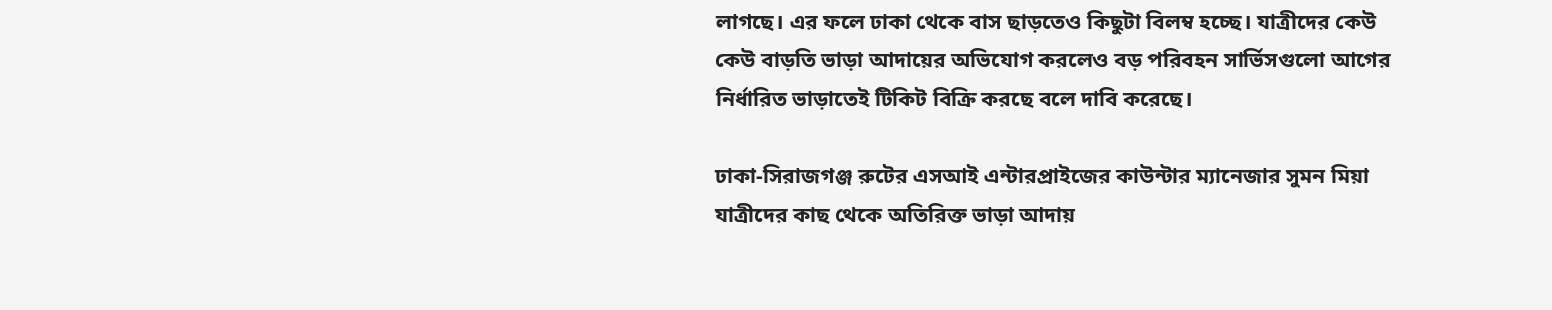লাগছে। এর ফলে ঢাকা থেকে বাস ছাড়তেও কিছুটা বিলম্ব হচ্ছে। যাত্রীদের কেউ কেউ বাড়তি ভাড়া আদায়ের অভিযোগ করলেও বড় পরিবহন সার্ভিসগুলো আগের নির্ধারিত ভাড়াতেই টিকিট বিক্রি করছে বলে দাবি করেছে।

ঢাকা-সিরাজগঞ্জ রুটের এসআই এন্টারপ্রাইজের কাউন্টার ম্যানেজার সুমন মিয়া যাত্রীদের কাছ থেকে অতিরিক্ত ভাড়া আদায়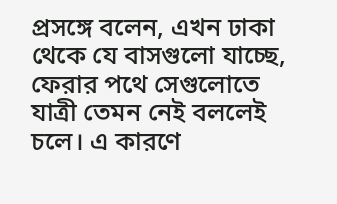প্রসঙ্গে বলেন, এখন ঢাকা থেকে যে বাসগুলো যাচ্ছে, ফেরার পথে সেগুলোতে যাত্রী তেমন নেই বললেই চলে। এ কারণে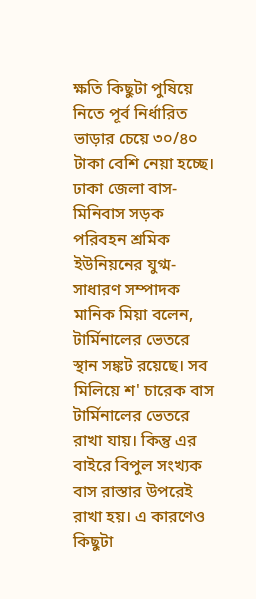ক্ষতি কিছুটা পুষিয়ে নিতে পূর্ব নির্ধারিত ভাড়ার চেয়ে ৩০/৪০ টাকা বেশি নেয়া হচ্ছে। ঢাকা জেলা বাস-মিনিবাস সড়ক পরিবহন শ্রমিক ইউনিয়নের যুগ্ম-সাধারণ সম্পাদক মানিক মিয়া বলেন, টার্মিনালের ভেতরে স্থান সঙ্কট রয়েছে। সব মিলিয়ে শ' চারেক বাস টার্মিনালের ভেতরে রাখা যায়। কিন্তু এর বাইরে বিপুল সংখ্যক বাস রাস্তার উপরেই রাখা হয়। এ কারণেও কিছুটা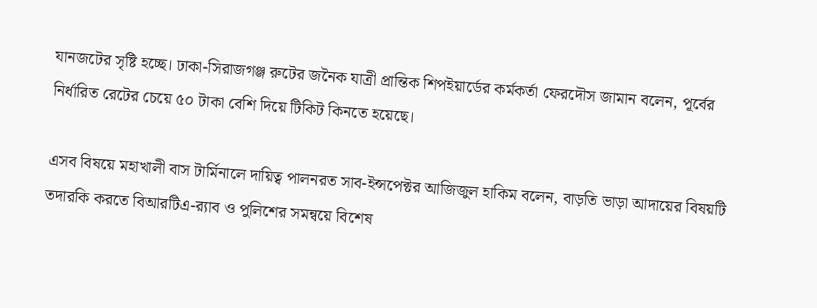যানজটের সৃষ্টি হচ্ছে। ঢাকা-সিরাজগঞ্জ রুটের জনৈক যাত্রী প্রান্তিক শিপইয়ার্ডের কর্মকর্তা ফেরদৌস জামান বলেন, পূর্বের নির্ধারিত রেটের চেয়ে ৫০ টাকা বেশি দিয়ে টিকিট কিনতে হয়েছে।

এসব বিষয়ে মহাখালী বাস টার্মিনালে দায়িত্ব পালনরত সাব-ইন্সপেক্টর আজিজুল হাকিম বলেন, বাড়তি ভাড়া আদায়ের বিষয়টি তদারকি করতে বিআরটিএ-র‌্যাব ও পুলিশের সমন্বয়ে বিশেষ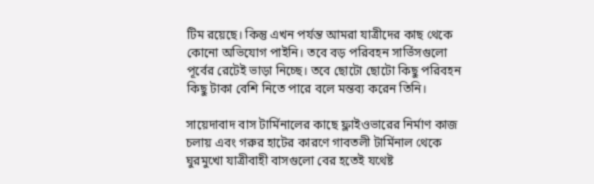টিম রয়েছে। কিন্তু এখন পর্যন্ত আমরা যাত্রীদের কাছ থেকে কোনো অভিযোগ পাইনি। তবে বড় পরিবহন সার্ভিসগুলো পূর্বের রেটেই ভাড়া নিচ্ছে। তবে ছোটো ছোটো কিছু পরিবহন কিছু টাকা বেশি নিতে পারে বলে মন্তব্য করেন তিনি।

সায়েদাবাদ বাস টার্মিনালের কাছে ফ্লাইওভারের নির্মাণ কাজ চলায় এবং গরুর হাটের কারণে গাবতলী টার্মিনাল থেকে ঘুরমুখো যাত্রীবাহী বাসগুলো বের হতেই যথেষ্ট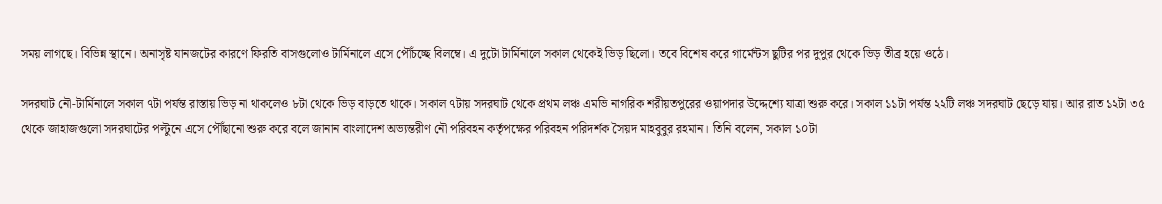সময় লাগছে। বিভিন্ন স্থানে। অনাসৃষ্ট যানজটের কারণে ফিরতি বাসগুলোও টার্মিনালে এসে পৌঁচচ্ছে বিলম্বে। এ দুটো টার্মিনালে সকাল থেকেই ভিড় ছিলো। তবে বিশেষ করে গার্মেন্টস ছুটির পর দুপুর থেকে ভিড় তীব্র হয়ে ওঠে।

সদরঘাট নৌ-টার্মিনালে সকাল ৭টা পর্যন্ত রাস্তায় ভিড় না থাকলেও ৮টা থেকে ভিড় বাড়তে থাকে। সকাল ৭টায় সদরঘাট থেকে প্রথম লঞ্চ এমভি নাগরিক শরীয়তপুরের ওয়াপদার উদ্দেশ্যে যাত্রা শুরু করে। সকাল ১১টা পর্যন্ত ২২টি লঞ্চ সদরঘাট ছেড়ে যায়। আর রাত ১২টা ৩৫ থেকে জাহাজগুলো সদরঘাটের পল্টুনে এসে পৌঁছানো শুরু করে বলে জানান বাংলাদেশ অভ্যন্তরীণ নৌ পরিবহন কর্তৃপক্ষের পরিবহন পরিদর্শক সৈয়দ মাহবুবুর রহমান। তিনি বলেন, সকাল ১০টা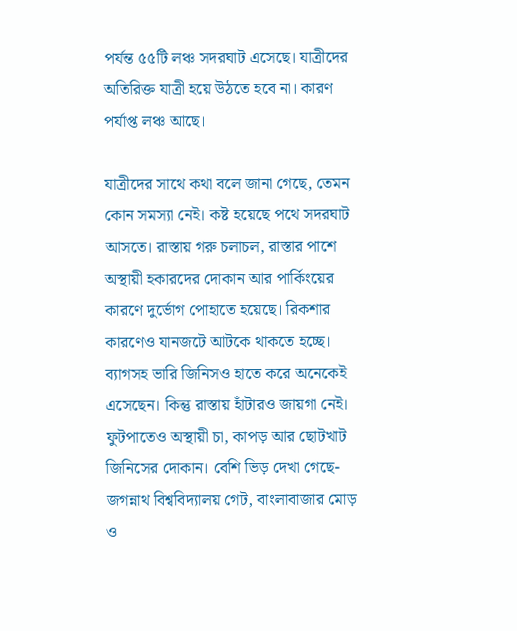পর্যন্ত ৫৫টি লঞ্চ সদরঘাট এসেছে। যাত্রীদের অতিরিক্ত যাত্রী হয়ে উঠতে হবে না। কারণ পর্যাপ্ত লঞ্চ আছে।

যাত্রীদের সাথে কথা বলে জানা গেছে, তেমন কোন সমস্যা নেই। কষ্ট হয়েছে পথে সদরঘাট আসতে। রাস্তায় গরু চলাচল, রাস্তার পাশে অস্থায়ী হকারদের দোকান আর পার্কিংয়ের কারণে দুর্ভোগ পোহাতে হয়েছে। রিকশার কারণেও যানজটে আটকে থাকতে হচ্ছে। ব্যাগসহ ভারি জিনিসও হাতে করে অনেকেই এসেছেন। কিন্তু রাস্তায় হাঁটারও জায়গা নেই। ফুটপাতেও অস্থায়ী চা, কাপড় আর ছোটখাট জিনিসের দোকান। বেশি ভিড় দেখা গেছে- জগন্নাথ বিশ্ববিদ্যালয় গেট, বাংলাবাজার মোড় ও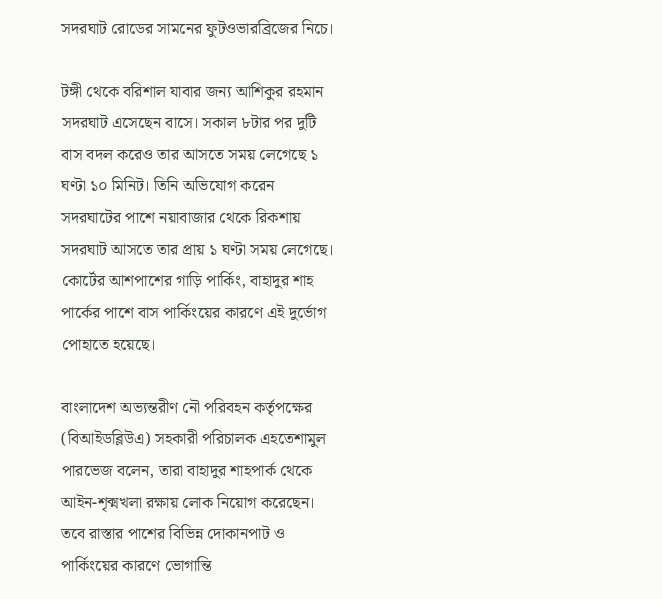সদরঘাট রোডের সামনের ফুটওভারব্রিজের নিচে।

টঙ্গী থেকে বরিশাল যাবার জন্য আশিকুর রহমান সদরঘাট এসেছেন বাসে। সকাল ৮টার পর দুটি বাস বদল করেও তার আসতে সময় লেগেছে ১ ঘণ্টা ১০ মিনিট। তিনি অভিযোগ করেন সদরঘাটের পাশে নয়াবাজার থেকে রিকশায় সদরঘাট আসতে তার প্রায় ১ ঘণ্টা সময় লেগেছে। কোর্টের আশপাশের গাড়ি পার্কিং, বাহাদুর শাহ পার্কের পাশে বাস পার্কিংয়ের কারণে এই দুর্ভোগ পোহাতে হয়েছে।

বাংলাদেশ অভ্যন্তরীণ নৌ পরিবহন কর্তৃপক্ষের (বিআইডব্লিউএ) সহকারী পরিচালক এহতেশামুল পারভেজ বলেন, তারা বাহাদুর শাহপার্ক থেকে আইন-শৃক্মখলা রক্ষায় লোক নিয়োগ করেছেন। তবে রাস্তার পাশের বিভিন্ন দোকানপাট ও পার্কিংয়ের কারণে ভোগান্তি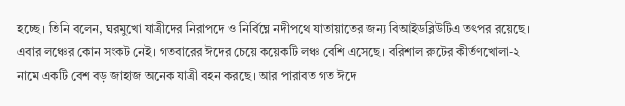হচ্ছে। তিনি বলেন, ঘরমুখো যাত্রীদের নিরাপদে ও নির্বিঘ্নে নদীপথে যাতায়াতের জন্য বিআইডব্লিউটিএ তৎপর রয়েছে। এবার লঞ্চের কোন সংকট নেই। গতবারের ঈদের চেয়ে কয়েকটি লঞ্চ বেশি এসেছে। বরিশাল রুটের কীর্তণখোলা-২ নামে একটি বেশ বড় জাহাজ অনেক যাত্রী বহন করছে। আর পারাবত গত ঈদে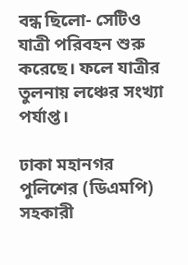বন্ধ ছিলো- সেটিও যাত্রী পরিবহন শুরু করেছে। ফলে যাত্রীর তুলনায় লঞ্চের সংখ্যা পর্যাপ্ত।

ঢাকা মহানগর পুলিশের (ডিএমপি) সহকারী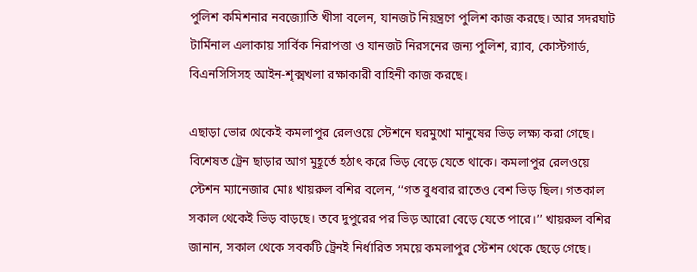পুলিশ কমিশনার নবজ্যোতি খীসা বলেন, যানজট নিয়ন্ত্রণে পুলিশ কাজ করছে। আর সদরঘাট টার্মিনাল এলাকায় সার্বিক নিরাপত্তা ও যানজট নিরসনের জন্য পুলিশ, র‌্যাব, কোস্টগার্ড, বিএনসিসিসহ আইন-শৃক্মখলা রক্ষাকারী বাহিনী কাজ করছে।

এছাড়া ভোর থেকেই কমলাপুর রেলওয়ে স্টেশনে ঘরমুখো মানুষের ভিড় লক্ষ্য করা গেছে। বিশেষত ট্রেন ছাড়ার আগ মুহূর্তে হঠাৎ করে ভিড় বেড়ে যেতে থাকে। কমলাপুর রেলওয়ে স্টেশন ম্যানেজার মোঃ খায়রুল বশির বলেন, ‘‘গত বুধবার রাতেও বেশ ভিড় ছিল। গতকাল সকাল থেকেই ভিড় বাড়ছে। তবে দুপুরের পর ভিড় আরো বেড়ে যেতে পারে।’’ খায়রুল বশির জানান, সকাল থেকে সবকটি ট্রেনই নির্ধারিত সময়ে কমলাপুর স্টেশন থেকে ছেড়ে গেছে।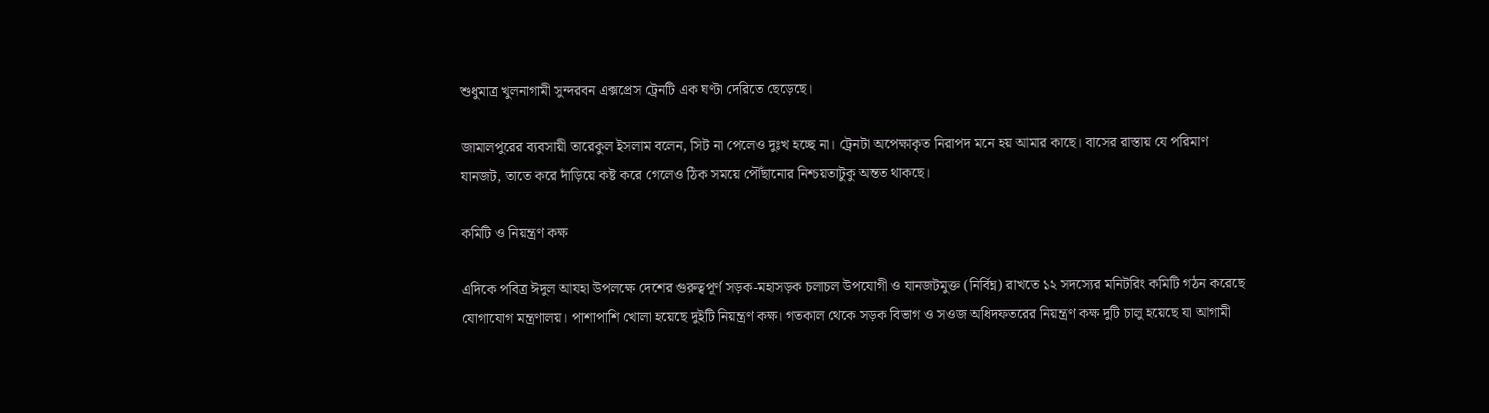শুধুমাত্র খুলনাগামী সুন্দরবন এক্সপ্রেস ট্রেনটি এক ঘণ্টা দেরিতে ছেড়েছে।

জামালপুরের ব্যবসায়ী তারেকুল ইসলাম বলেন, সিট না পেলেও দুঃখ হচ্ছে না। ট্রেনটা অপেক্ষাকৃত নিরাপদ মনে হয় আমার কাছে। বাসের রাস্তায় যে পরিমাণ যানজট, তাতে করে দাঁড়িয়ে কষ্ট করে গেলেও ঠিক সময়ে পৌঁছানোর নিশ্চয়তাটুকু অন্তত থাকছে।

কমিটি ও নিয়ন্ত্রণ কক্ষ

এদিকে পবিত্র ঈদুল আযহা উপলক্ষে দেশের গুরুত্বপূর্ণ সড়ক-মহাসড়ক চলাচল উপযোগী ও যানজটমুক্ত (নির্বিঘ্ন) রাখতে ১২ সদস্যের মনিটরিং কমিটি গঠন করেছে যোগাযোগ মন্ত্রণালয়। পাশাপাশি খোলা হয়েছে দুইটি নিয়ন্ত্রণ কক্ষ। গতকাল থেকে সড়ক বিভাগ ও সওজ অধিদফতরের নিয়ন্ত্রণ কক্ষ দুটি চালু হয়েছে যা আগামী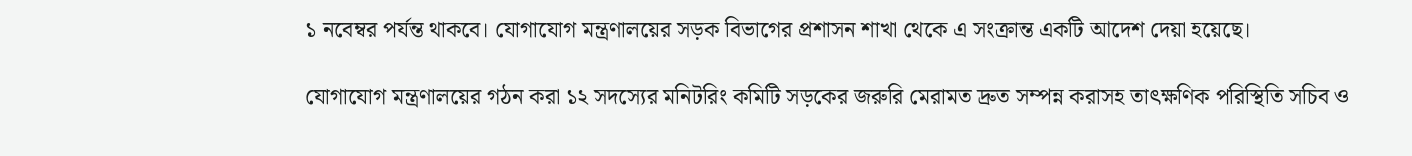১ নবেম্বর পর্যন্ত থাকবে। যোগাযোগ মন্ত্রণালয়ের সড়ক বিভাগের প্রশাসন শাখা থেকে এ সংক্রান্ত একটি আদেশ দেয়া হয়েছে।

যোগাযোগ মন্ত্রণালয়ের গঠন করা ১২ সদস্যের মনিটরিং কমিটি সড়কের জরুরি মেরামত দ্রুত সম্পন্ন করাসহ তাৎক্ষণিক পরিস্থিতি সচিব ও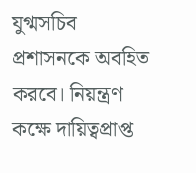যুগ্মসচিব প্রশাসনকে অবহিত করবে। নিয়ন্ত্রণ কক্ষে দায়িত্বপ্রাপ্ত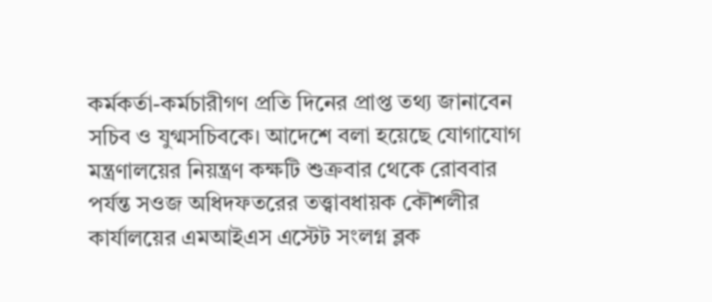কর্মকর্তা-কর্মচারীগণ প্রতি দিনের প্রাপ্ত তথ্য জানাবেন সচিব ও যুগ্মসচিবকে। আদেশে বলা হয়েছে যোগাযোগ মন্ত্রণালয়ের নিয়ন্ত্রণ কক্ষটি শুক্রবার থেকে রোববার পর্যন্ত সওজ অধিদফতরের তত্ত্বাবধায়ক কৌশলীর কার্যালয়ের এমআইএস এস্টেট সংলগ্ন ব্লক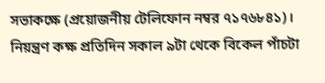সভাকক্ষে (প্রয়োজনীয় টেলিফোন নম্বর ৭১৭৬৮৪১)। নিয়ন্ত্রণ কক্ষ প্রতিদিন সকাল ৯টা থেকে বিকেল পাঁচটা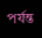পর্যন্ত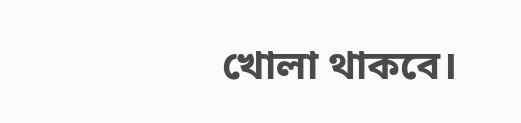খোলা থাকবে।